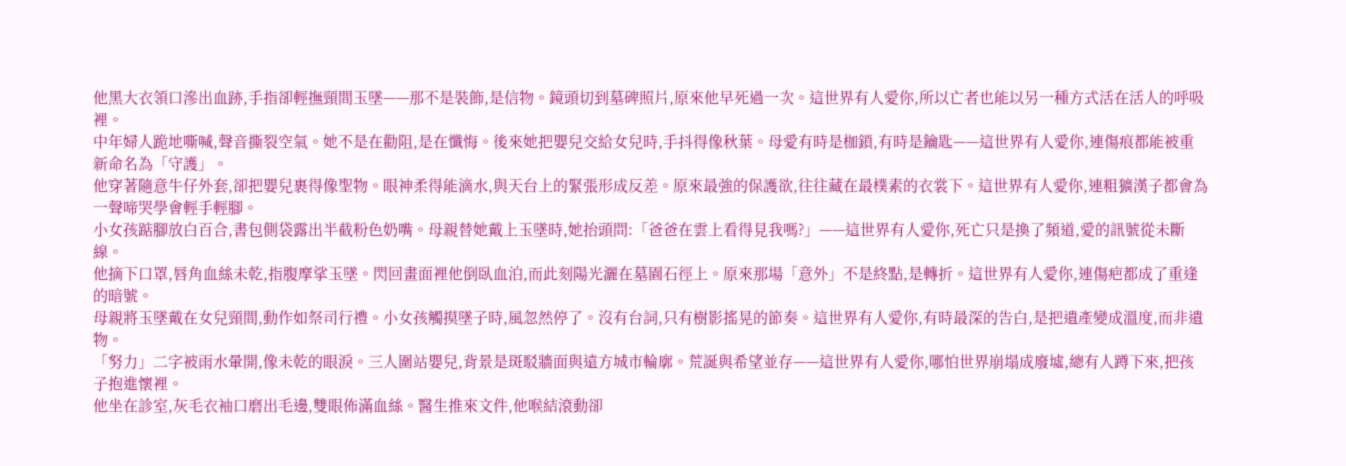他黑大衣領口滲出血跡,手指卻輕撫頸間玉墜——那不是裝飾,是信物。鏡頭切到墓碑照片,原來他早死過一次。這世界有人愛你,所以亡者也能以另一種方式活在活人的呼吸裡。
中年婦人跪地嘶喊,聲音撕裂空氣。她不是在勸阻,是在懺悔。後來她把嬰兒交給女兒時,手抖得像秋葉。母愛有時是枷鎖,有時是鑰匙——這世界有人愛你,連傷痕都能被重新命名為「守護」。
他穿著隨意牛仔外套,卻把嬰兒裹得像聖物。眼神柔得能滴水,與天台上的緊張形成反差。原來最強的保護欲,往往藏在最樸素的衣裳下。這世界有人愛你,連粗獷漢子都會為一聲啼哭學會輕手輕腳。
小女孩踮腳放白百合,書包側袋露出半截粉色奶嘴。母親替她戴上玉墜時,她抬頭問:「爸爸在雲上看得見我嗎?」——這世界有人愛你,死亡只是換了頻道,愛的訊號從未斷線。
他摘下口罩,唇角血絲未乾,指腹摩挲玉墜。閃回畫面裡他倒臥血泊,而此刻陽光灑在墓園石徑上。原來那場「意外」不是終點,是轉折。這世界有人愛你,連傷疤都成了重逢的暗號。
母親將玉墜戴在女兒頸間,動作如祭司行禮。小女孩觸摸墜子時,風忽然停了。沒有台詞,只有樹影搖晃的節奏。這世界有人愛你,有時最深的告白,是把遺產變成溫度,而非遺物。
「努力」二字被雨水暈開,像未乾的眼淚。三人圍站嬰兒,背景是斑駁牆面與遠方城市輪廓。荒誕與希望並存——這世界有人愛你,哪怕世界崩塌成廢墟,總有人蹲下來,把孩子抱進懷裡。
他坐在診室,灰毛衣袖口磨出毛邊,雙眼佈滿血絲。醫生推來文件,他喉結滾動卻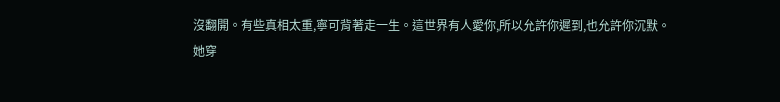沒翻開。有些真相太重,寧可背著走一生。這世界有人愛你,所以允許你遲到,也允許你沉默。
她穿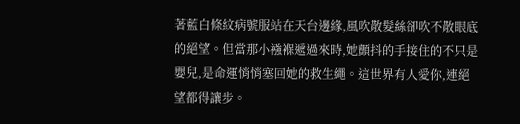著藍白條紋病號服站在天台邊緣,風吹散髮絲卻吹不散眼底的絕望。但當那小襁褓遞過來時,她顫抖的手接住的不只是嬰兒,是命運悄悄塞回她的救生繩。這世界有人愛你,連絕望都得讓步。